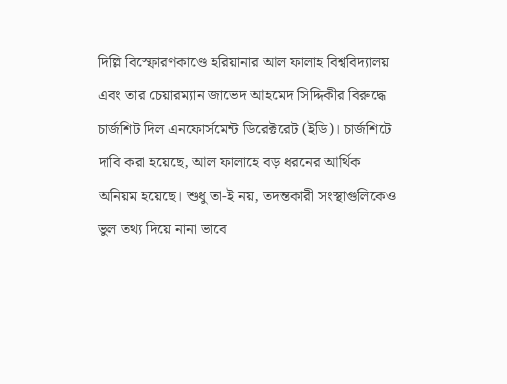দিল্লি বিস্ফোরণকাণ্ডে হরিয়ানার আল ফালাহ বিশ্ববিদ্যালয় এবং তার চেয়ারম্যান জাভেদ আহমেদ সিদ্দিকীর বিরুদ্ধে চার্জশিট দিল এনফোর্সমেন্ট ডিরেক্টরেট (ইডি)। চার্জশিটে দাবি করা হয়েছে, আল ফালাহে বড় ধরনের আর্থিক অনিয়ম হয়েছে। শুধু তা-ই নয়, তদন্তকারী সংস্থাগুলিকেও ভুল তথ্য দিয়ে নানা ভাবে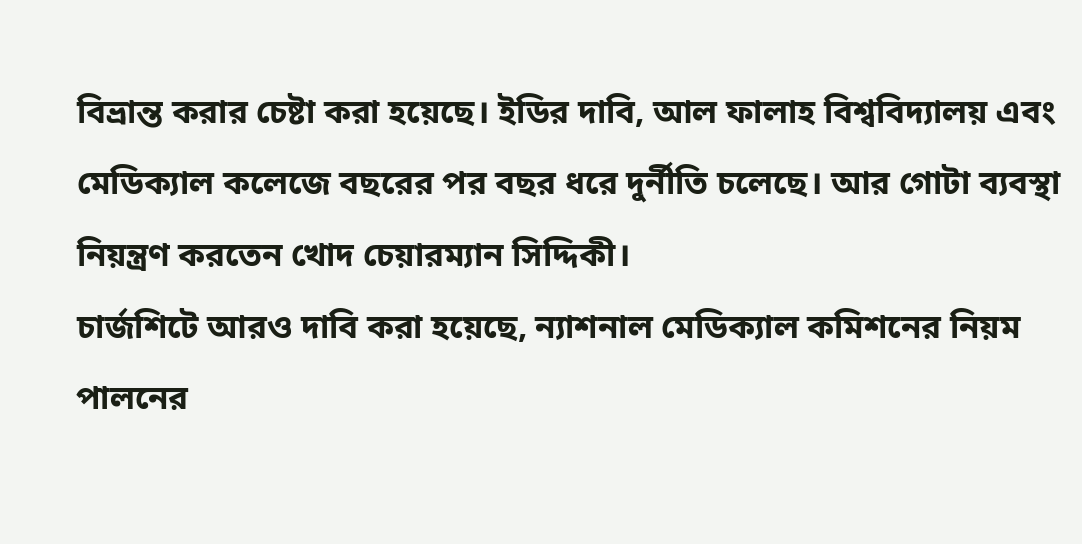বিভ্রান্ত করার চেষ্টা করা হয়েছে। ইডির দাবি, আল ফালাহ বিশ্ববিদ্যালয় এবং মেডিক্যাল কলেজে বছরের পর বছর ধরে দুর্নীতি চলেছে। আর গোটা ব্যবস্থা নিয়ন্ত্রণ করতেন খোদ চেয়ারম্যান সিদ্দিকী।
চার্জশিটে আরও দাবি করা হয়েছে, ন্যাশনাল মেডিক্যাল কমিশনের নিয়ম পালনের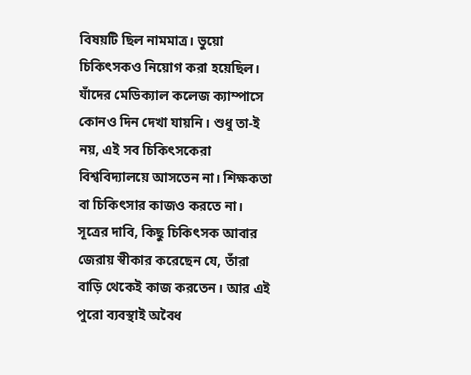বিষয়টি ছিল নামমাত্র। ভুয়ো চিকিৎসকও নিয়োগ করা হয়েছিল। যাঁদের মেডিক্যাল কলেজ ক্যাম্পাসে কোনও দিন দেখা যায়নি। শুধু তা-ই নয়, এই সব চিকিৎসকেরা বিশ্ববিদ্যালয়ে আসতেন না। শিক্ষকতা বা চিকিৎসার কাজও করতে না। সূত্রের দাবি, কিছু চিকিৎসক আবার জেরায় স্বীকার করেছেন যে, তাঁরা বাড়ি থেকেই কাজ করতেন। আর এই পুরো ব্যবস্থাই অবৈধ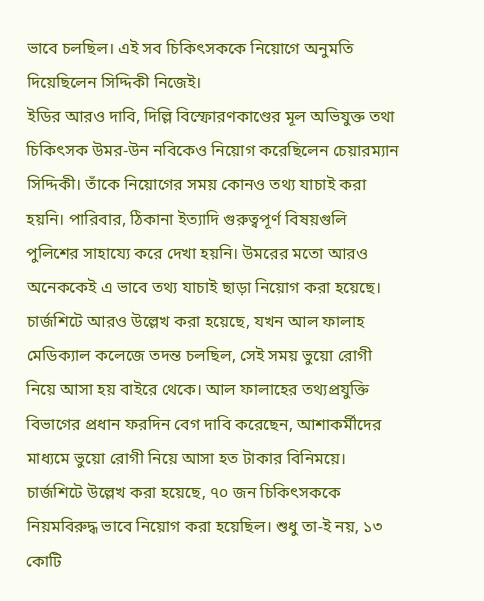ভাবে চলছিল। এই সব চিকিৎসককে নিয়োগে অনুমতি দিয়েছিলেন সিদ্দিকী নিজেই।
ইডির আরও দাবি, দিল্লি বিস্ফোরণকাণ্ডের মূল অভিযুক্ত তথা চিকিৎসক উমর-উন নবিকেও নিয়োগ করেছিলেন চেয়ারম্যান সিদ্দিকী। তাঁকে নিয়োগের সময় কোনও তথ্য যাচাই করা হয়নি। পারিবার, ঠিকানা ইত্যাদি গুরুত্বপূর্ণ বিষয়গুলি পুলিশের সাহায্যে করে দেখা হয়নি। উমরের মতো আরও অনেককেই এ ভাবে তথ্য যাচাই ছাড়া নিয়োগ করা হয়েছে। চার্জশিটে আরও উল্লেখ করা হয়েছে, যখন আল ফালাহ মেডিক্যাল কলেজে তদন্ত চলছিল, সেই সময় ভুয়ো রোগী নিয়ে আসা হয় বাইরে থেকে। আল ফালাহের তথ্যপ্রযুক্তি বিভাগের প্রধান ফরদিন বেগ দাবি করেছেন, আশাকর্মীদের মাধ্যমে ভুয়ো রোগী নিয়ে আসা হত টাকার বিনিময়ে।
চার্জশিটে উল্লেখ করা হয়েছে, ৭০ জন চিকিৎসককে নিয়মবিরুদ্ধ ভাবে নিয়োগ করা হয়েছিল। শুধু তা-ই নয়, ১৩ কোটি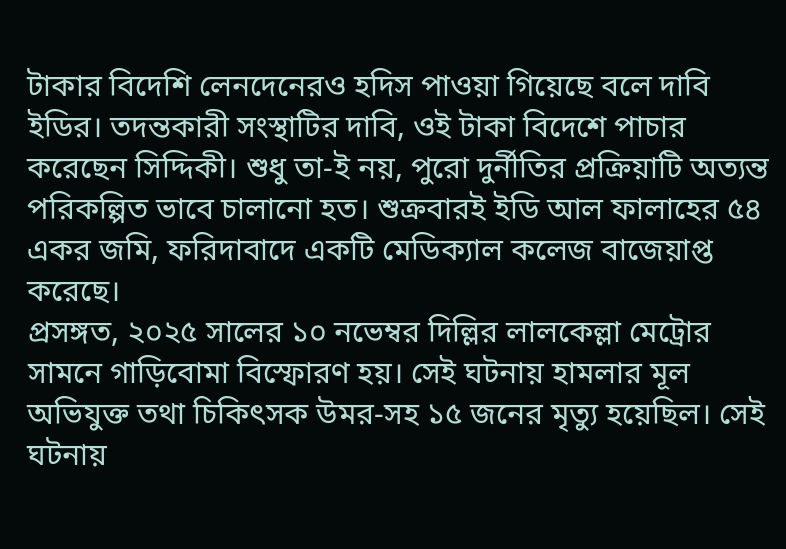টাকার বিদেশি লেনদেনেরও হদিস পাওয়া গিয়েছে বলে দাবি ইডির। তদন্তকারী সংস্থাটির দাবি, ওই টাকা বিদেশে পাচার করেছেন সিদ্দিকী। শুধু তা-ই নয়, পুরো দুর্নীতির প্রক্রিয়াটি অত্যন্ত পরিকল্পিত ভাবে চালানো হত। শুক্রবারই ইডি আল ফালাহের ৫৪ একর জমি, ফরিদাবাদে একটি মেডিক্যাল কলেজ বাজেয়াপ্ত করেছে।
প্রসঙ্গত, ২০২৫ সালের ১০ নভেম্বর দিল্লির লালকেল্লা মেট্রোর সামনে গাড়িবোমা বিস্ফোরণ হয়। সেই ঘটনায় হামলার মূল অভিযুক্ত তথা চিকিৎসক উমর-সহ ১৫ জনের মৃত্যু হয়েছিল। সেই ঘটনায়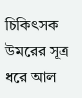চিকিৎসক উমরের সূত্র ধরে আল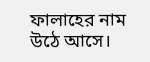ফালাহের নাম উঠে আসে।